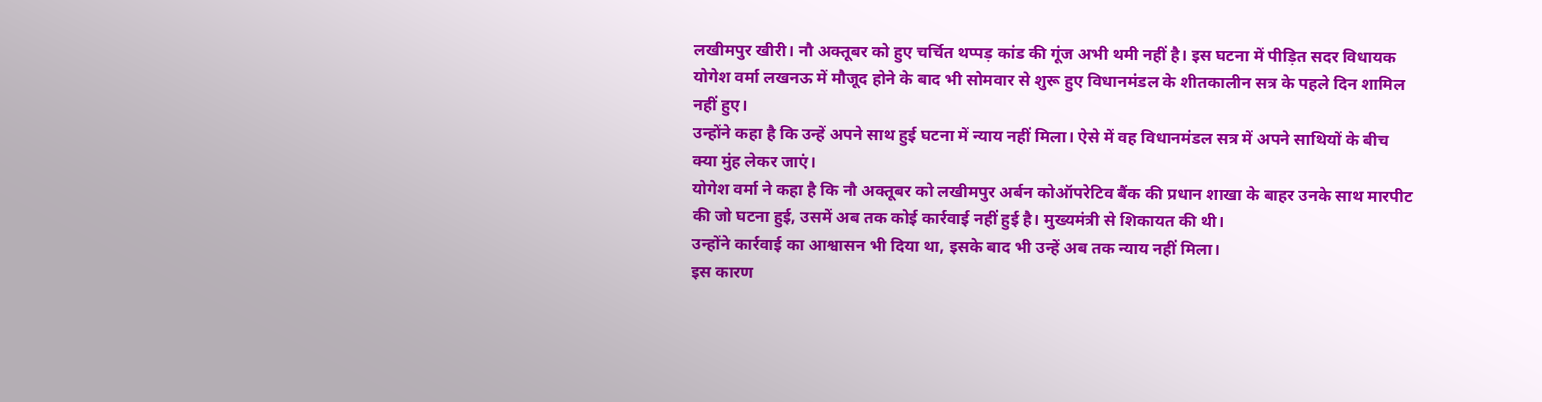लखीमपुर खीरी। नौ अक्तूबर को हुए चर्चित थप्पड़ कांड की गूंज अभी थमी नहीं है। इस घटना में पीड़ित सदर विधायक योगेश वर्मा लखनऊ में मौजूद होने के बाद भी सोमवार से शुरू हुए विधानमंडल के शीतकालीन सत्र के पहले दिन शामिल नहीं हुए।
उन्होंने कहा है कि उन्हें अपने साथ हुई घटना में न्याय नहीं मिला। ऐसे में वह विधानमंडल सत्र में अपने साथियों के बीच क्या मुंह लेकर जाएं।
योगेश वर्मा ने कहा है कि नौ अक्तूबर को लखीमपुर अर्बन कोऑपरेटिव बैंक की प्रधान शाखा के बाहर उनके साथ मारपीट की जो घटना हुई, उसमें अब तक कोई कार्रवाई नहीं हुई है। मुख्यमंत्री से शिकायत की थी।
उन्होंने कार्रवाई का आश्वासन भी दिया था, इसके बाद भी उन्हें अब तक न्याय नहीं मिला।
इस कारण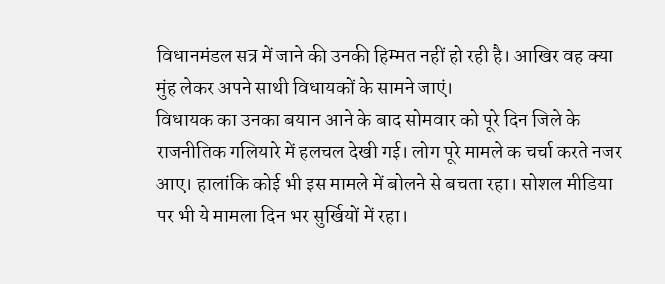विधानमंडल सत्र में जाने की उनकी हिम्मत नहीं हो रही है। आखिर वह क्या मुंह लेकर अपने साथी विधायकों के सामने जाएं।
विधायक का उनका बयान आने के बाद सोमवार को पूरे दिन जिले के राजनीतिक गलियारे में हलचल देखी गई। लोग पूरे मामले क चर्चा करते नजर आए। हालांकि कोई भी इस मामले में बोलने से बचता रहा। सोशल मीडिया पर भी ये मामला दिन भर सुर्खियों में रहा।